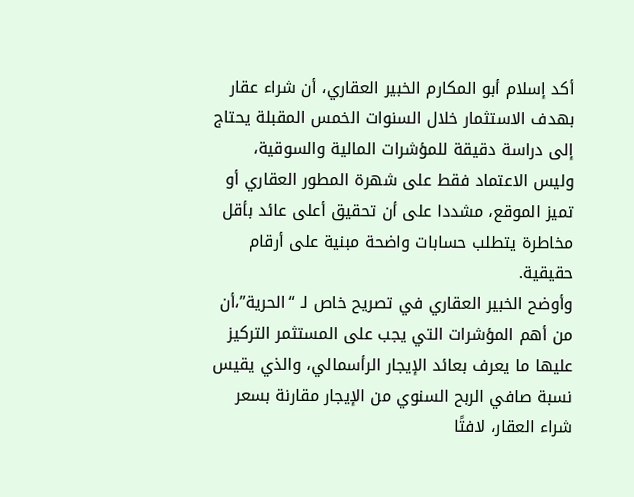أكد إسلام أبو المكارم الخبير العقاري، أن شراء عقار بهدف الاستثمار خلال السنوات الخمس المقبلة يحتاج إلى دراسة دقيقة للمؤشرات المالية والسوقية، وليس الاعتماد فقط على شهرة المطور العقاري أو تميز الموقع، مشددا على أن تحقيق أعلى عائد بأقل مخاطرة يتطلب حسابات واضحة مبنية على أرقام حقيقية.
وأوضح الخبير العقاري في تصريح خاص لـ “الحرية”،أن من أهم المؤشرات التي يجب على المستثمر التركيز عليها ما يعرف بعائد الإيجار الرأسمالي، والذي يقيس نسبة صافي الربح السنوي من الإيجار مقارنة بسعر شراء العقار، لافتًا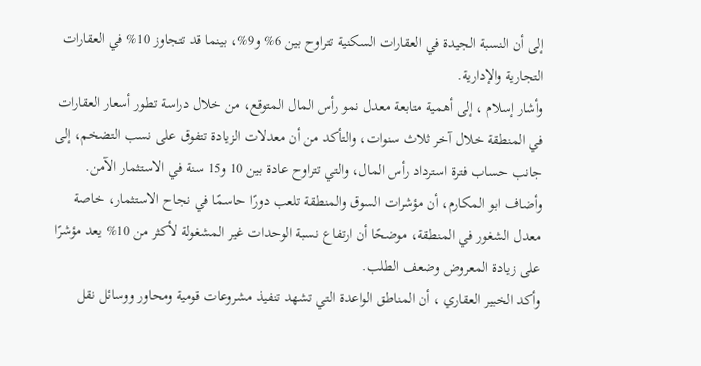إلى أن النسبة الجيدة في العقارات السكنية تتراوح بين 6% و9%، بينما قد تتجاوز 10% في العقارات التجارية والإدارية.
وأشار إسلام ، إلى أهمية متابعة معدل نمو رأس المال المتوقع، من خلال دراسة تطور أسعار العقارات في المنطقة خلال آخر ثلاث سنوات، والتأكد من أن معدلات الزيادة تتفوق على نسب التضخم، إلى جانب حساب فترة استرداد رأس المال، والتي تتراوح عادة بين 10 و15 سنة في الاستثمار الآمن.
وأضاف ابو المكارم، أن مؤشرات السوق والمنطقة تلعب دورًا حاسمًا في نجاح الاستثمار، خاصة معدل الشغور في المنطقة، موضحًا أن ارتفاع نسبة الوحدات غير المشغولة لأكثر من 10% يعد مؤشرًا على زيادة المعروض وضعف الطلب.
وأكد الخبير العقاري ، أن المناطق الواعدة التي تشهد تنفيذ مشروعات قومية ومحاور ووسائل نقل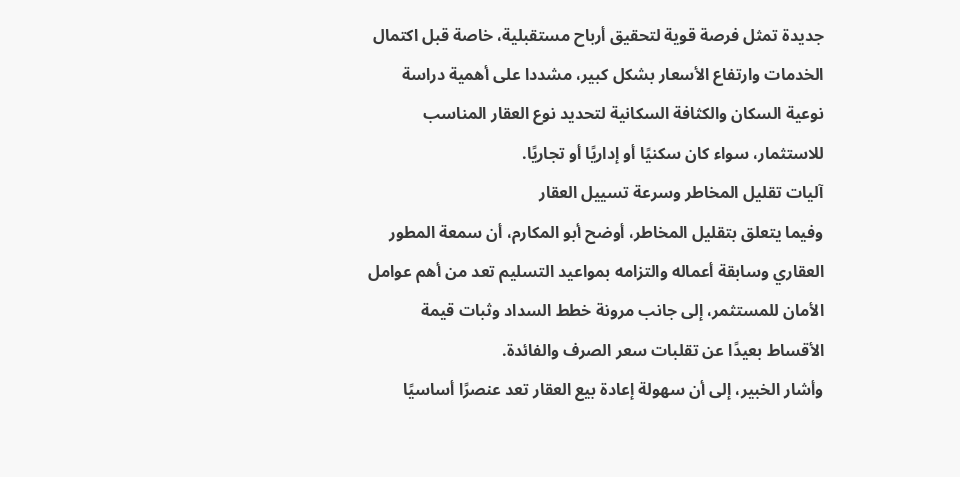جديدة تمثل فرصة قوية لتحقيق أرباح مستقبلية، خاصة قبل اكتمال الخدمات وارتفاع الأسعار بشكل كبير، مشددا على أهمية دراسة نوعية السكان والكثافة السكانية لتحديد نوع العقار المناسب للاستثمار، سواء كان سكنيًا أو إداريًا أو تجاريًا.
آليات تقليل المخاطر وسرعة تسييل العقار
وفيما يتعلق بتقليل المخاطر، أوضح أبو المكارم، أن سمعة المطور العقاري وسابقة أعماله والتزامه بمواعيد التسليم تعد من أهم عوامل الأمان للمستثمر، إلى جانب مرونة خطط السداد وثبات قيمة الأقساط بعيدًا عن تقلبات سعر الصرف والفائدة.
وأشار الخبير، إلى أن سهولة إعادة بيع العقار تعد عنصرًا أساسيًا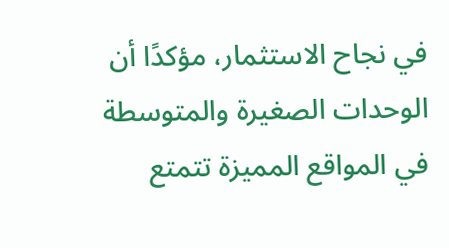في نجاح الاستثمار، مؤكدًا أن الوحدات الصغيرة والمتوسطة في المواقع المميزة تتمتع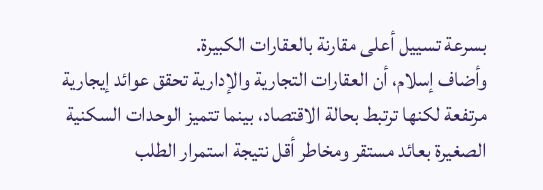بسرعة تسييل أعلى مقارنة بالعقارات الكبيرة.
وأضاف إسلام، أن العقارات التجارية والإدارية تحقق عوائد إيجارية مرتفعة لكنها ترتبط بحالة الاقتصاد، بينما تتميز الوحدات السكنية الصغيرة بعائد مستقر ومخاطر أقل نتيجة استمرار الطلب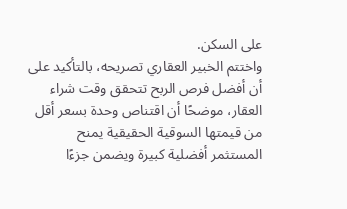على السكن.
واختتم الخبير العقاري تصريحه، بالتأكيد على أن أفضل فرص الربح تتحقق وقت شراء العقار، موضحًا أن اقتناص وحدة بسعر أقل من قيمتها السوقية الحقيقية يمنح المستثمر أفضلية كبيرة ويضمن جزءًا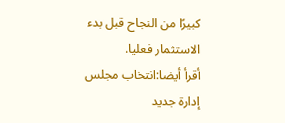كبيرًا من النجاح قبل بدء الاستثمار فعليا.
أقرأ أيضا:انتخاب مجلس إدارة جديد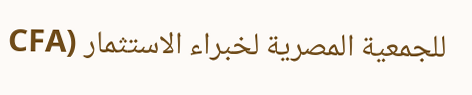للجمعية المصرية لخبراء الاستثمار (CFA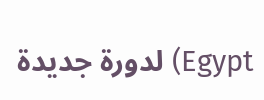Egypt) لدورة جديدة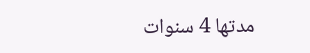مدتها 4 سنوات